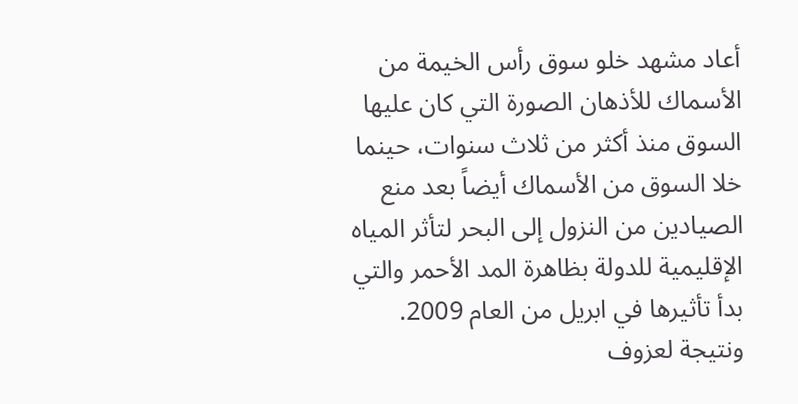أعاد مشهد خلو سوق رأس الخيمة من الأسماك للأذهان الصورة التي كان عليها السوق منذ أكثر من ثلاث سنوات، حينما خلا السوق من الأسماك أيضاً بعد منع الصيادين من النزول إلى البحر لتأثر المياه الإقليمية للدولة بظاهرة المد الأحمر والتي بدأ تأثيرها في ابريل من العام 2009.
ونتيجة لعزوف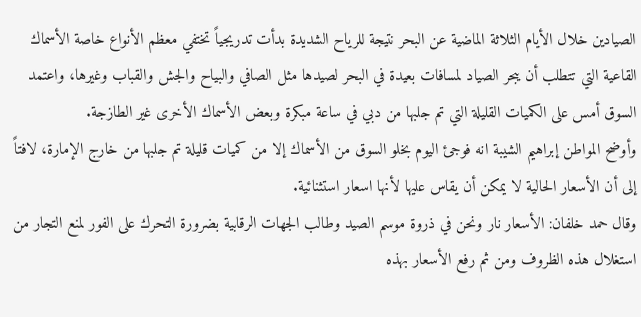الصيادين خلال الأيام الثلاثة الماضية عن البحر نتيجة للرياح الشديدة بدأت تدريجياً تختفي معظم الأنواع خاصة الأسماك القاعية التي تتطلب أن يبحر الصياد لمسافات بعيدة في البحر لصيدها مثل الصافي والبياح والجش والقباب وغيرها، واعتمد السوق أمس على الكميات القليلة التي تم جلبها من دبي في ساعة مبكرة وبعض الأسماك الأخرى غير الطازجة.
وأوضح المواطن إبراهيم الشيبة انه فوجئ اليوم بخلو السوق من الأسماك إلا من كميات قليلة تم جلبها من خارج الإمارة، لافتاً إلى أن الأسعار الحالية لا يمكن أن يقاس عليها لأنها اسعار استثنائية.
وقال حمد خلفان: الأسعار نار ونحن في ذروة موسم الصيد وطالب الجهات الرقابية بضرورة التحرك على الفور لمنع التجار من استغلال هذه الظروف ومن ثم رفع الأسعار بهذه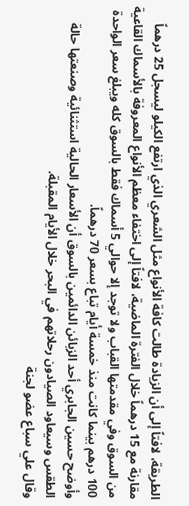الطريقة، لافتاً إلى أن الزيادة طالت كافة الأنواع مثل الشعري الذي ارتفع الكيلو ليسجل 25 درهماً مقارنة مع 15 درهماً خلال الفترة الماضية، لافتاً إلى اختفاء معظم الأنواع المعروفة بالأسماك القاعية من السوق وفي مقدمتها القباب ولا توجد إلا حوالي 5 أسماك فقط بالسوق كله ويبلغ سعر الواحدة 100 درهم بينما كانت منذ خمسة أيام تباع بسعر 70 درهماً.
وأوضح حسين الجابري أحد الزبائن الدائمين بالسوق أن الأسعار الحالية استثنائية وصنعتها حالة الطقس وسيعاود الصيادون رحلاتهم في البحر خلال الأيام المقبلة.
وقال علي سباع عضو لجنة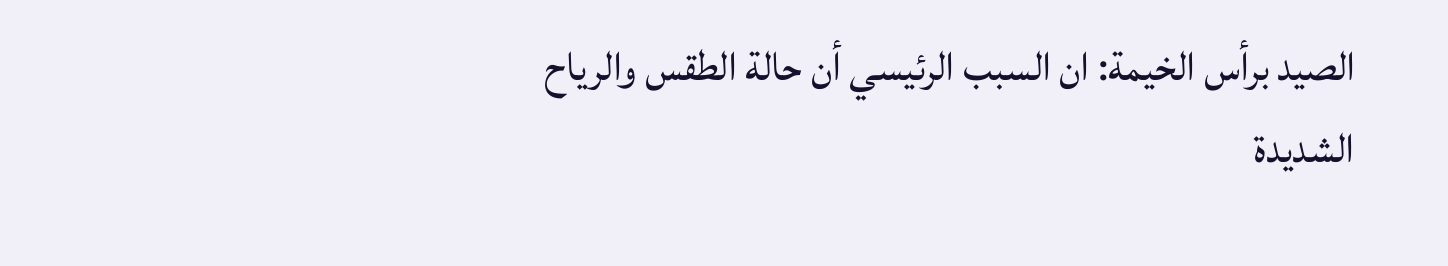الصيد برأس الخيمة: ان السبب الرئيسي أن حالة الطقس والرياح الشديدة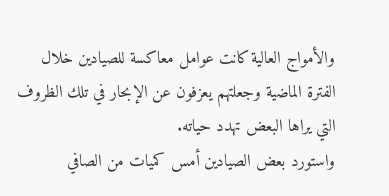والأمواج العالية كانت عوامل معاكسة للصيادين خلال الفترة الماضية وجعلتهم يعزفون عن الإبحار في تلك الظروف التي يراها البعض تهدد حياته.
واستورد بعض الصيادين أمس كميات من الصافي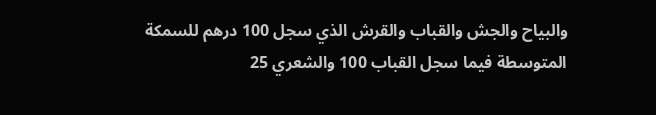والبياح والجش والقباب والقرش الذي سجل 100 درهم للسمكة المتوسطة فيما سجل القباب 100 والشعري 25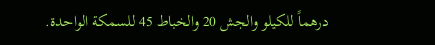درهماً للكيلو والجش 20 والخباط 45 للسمكة الواحدة.